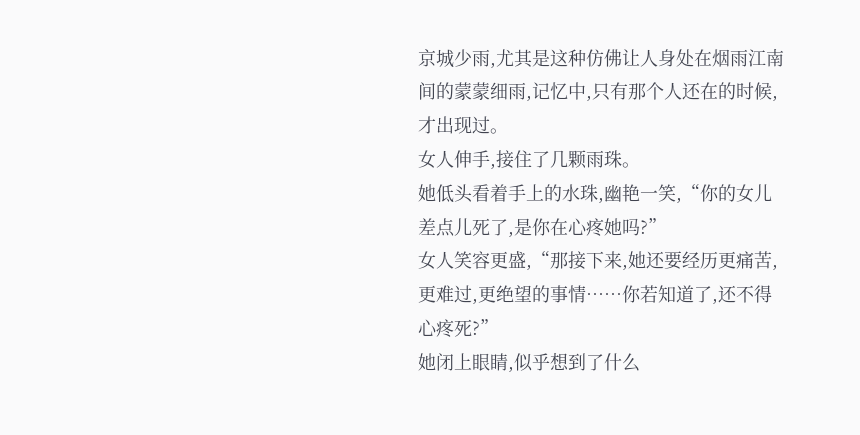京城少雨,尤其是这种仿佛让人身处在烟雨江南间的蒙蒙细雨,记忆中,只有那个人还在的时候,才出现过。
女人伸手,接住了几颗雨珠。
她低头看着手上的水珠,幽艳一笑,“你的女儿差点儿死了,是你在心疼她吗?”
女人笑容更盛,“那接下来,她还要经历更痛苦,更难过,更绝望的事情……你若知道了,还不得心疼死?”
她闭上眼睛,似乎想到了什么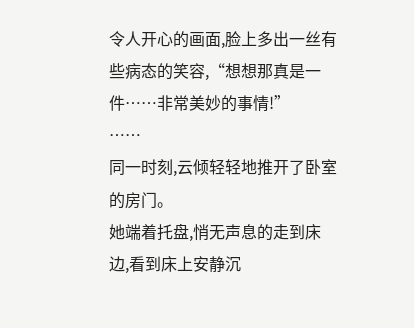令人开心的画面,脸上多出一丝有些病态的笑容,“想想那真是一件……非常美妙的事情!”
……
同一时刻,云倾轻轻地推开了卧室的房门。
她端着托盘,悄无声息的走到床边,看到床上安静沉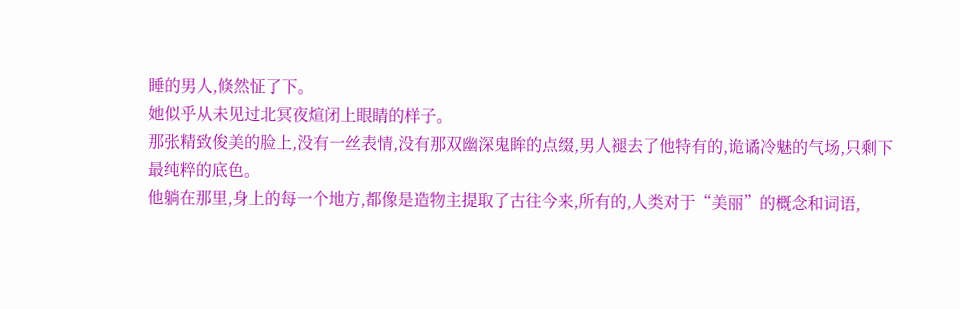睡的男人,倏然怔了下。
她似乎从未见过北冥夜煊闭上眼睛的样子。
那张精致俊美的脸上,没有一丝表情,没有那双幽深鬼眸的点缀,男人褪去了他特有的,诡谲冷魅的气场,只剩下最纯粹的底色。
他躺在那里,身上的每一个地方,都像是造物主提取了古往今来,所有的,人类对于“美丽”的概念和词语,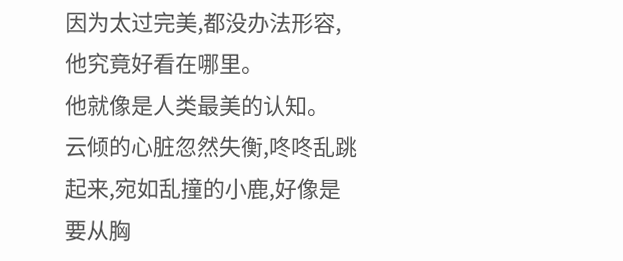因为太过完美,都没办法形容,他究竟好看在哪里。
他就像是人类最美的认知。
云倾的心脏忽然失衡,咚咚乱跳起来,宛如乱撞的小鹿,好像是要从胸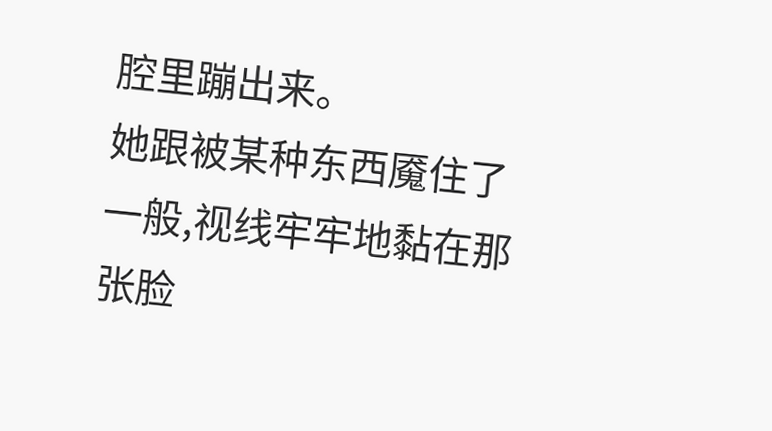腔里蹦出来。
她跟被某种东西魇住了一般,视线牢牢地黏在那张脸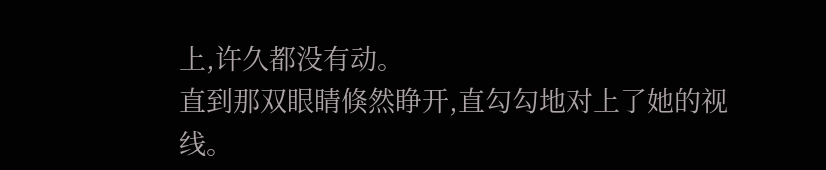上,许久都没有动。
直到那双眼睛倏然睁开,直勾勾地对上了她的视线。